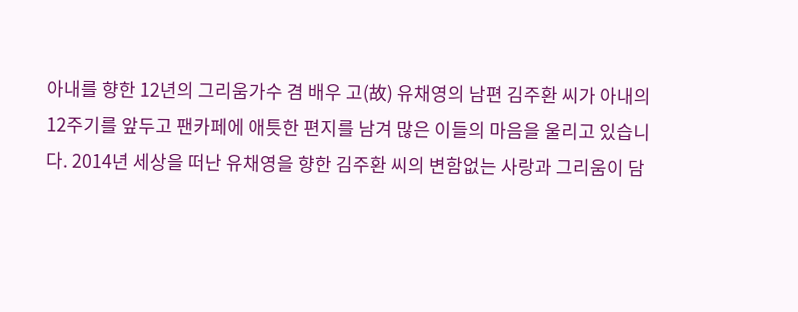아내를 향한 12년의 그리움가수 겸 배우 고(故) 유채영의 남편 김주환 씨가 아내의 12주기를 앞두고 팬카페에 애틋한 편지를 남겨 많은 이들의 마음을 울리고 있습니다. 2014년 세상을 떠난 유채영을 향한 김주환 씨의 변함없는 사랑과 그리움이 담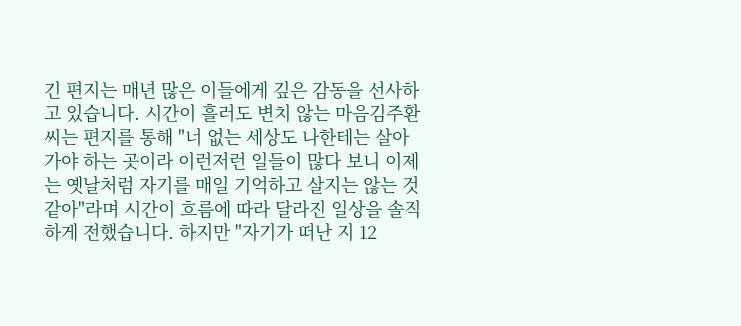긴 편지는 매년 많은 이들에게 깊은 감동을 선사하고 있습니다. 시간이 흘러도 변치 않는 마음김주환 씨는 편지를 통해 "너 없는 세상도 나한테는 살아가야 하는 곳이라 이런저런 일들이 많다 보니 이제는 옛날처럼 자기를 매일 기억하고 살지는 않는 것 같아"라며 시간이 흐름에 따라 달라진 일상을 솔직하게 전했습니다. 하지만 "자기가 떠난 지 12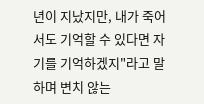년이 지났지만, 내가 죽어서도 기억할 수 있다면 자기를 기억하겠지"라고 말하며 변치 않는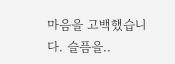마음을 고백했습니다. 슬픔을..